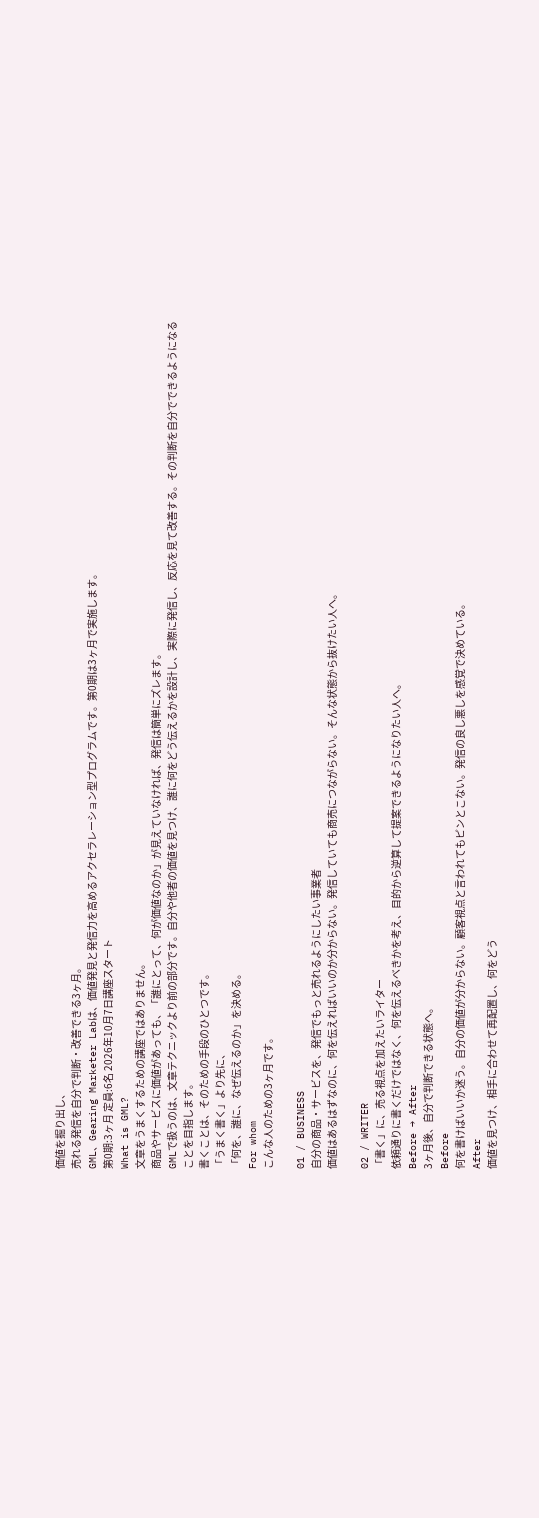価値を掘り出し、
売れる発信を自分で判断・改善できる3ヶ月。
GML、Gearing Marketer Labは、価値発見と発信力を高めるアクセラレーション型プログラムです。第0期は3ヶ月で実施します。
第0期:3ヶ月 定員:6名 2026年10月7日講座スタート
What is GML?
文章をうまくするための講座ではありません。
商品やサービスに価値があっても、「誰にとって、何が価値なのか」が見えていなければ、発信は簡単にズレます。
GMLで扱うのは、文章テクニックより前の部分です。自分や他者の価値を見つけ、誰に何をどう伝えるかを設計し、実際に発信し、反応を見て改善する。その判断を自分でできるようになることを目指します。
書くことは、そのための手段のひとつです。
「うまく書く」より先に、
「何を、誰に、なぜ伝えるのか」を決める。
For whom
こんな人のための3ヶ月です。

01 / BUSINESS
自分の商品・サービスを、発信でもっと売れるようにしたい事業者
価値はあるはずなのに、何を伝えればいいのか分からない。発信していても商売につながらない。そんな状態から抜けたい人へ。

02 / WRITER
「書く」に、売る視点を加えたいライター
依頼通りに書くだけではなく、何を伝えるべきかを考え、目的から逆算して提案できるようになりたい人へ。
Before → After
3ヶ月後、自分で判断できる状態へ。
Before
何を書けばいいか迷う。自分の価値が分からない。顧客視点と言われてもピンとこない。発信の良し悪しを感覚で決めている。
After
価値を見つけ、相手に合わせて再配置し、何をどう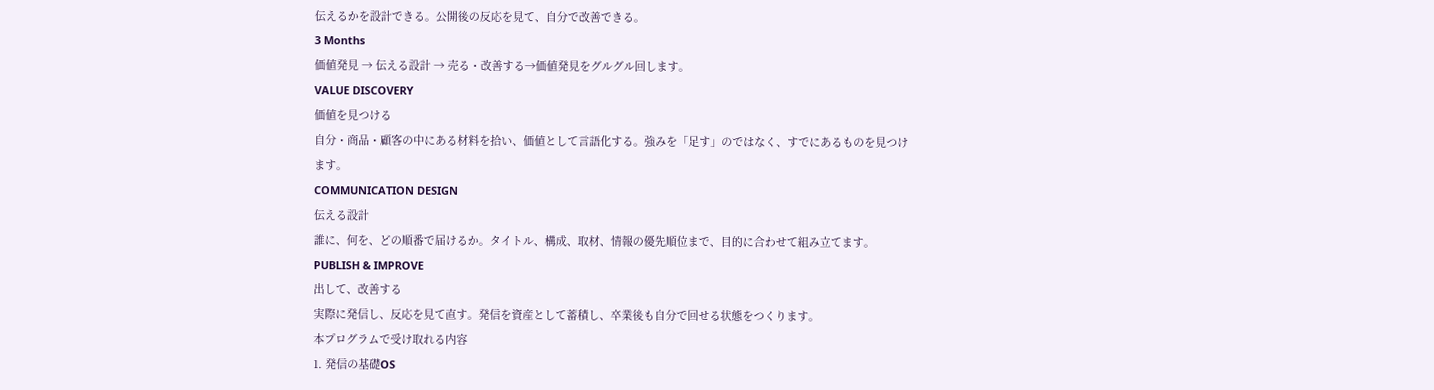伝えるかを設計できる。公開後の反応を見て、自分で改善できる。
3 Months
価値発見 → 伝える設計 → 売る・改善する→価値発見をグルグル回します。
VALUE DISCOVERY
価値を見つける
自分・商品・顧客の中にある材料を拾い、価値として言語化する。強みを「足す」のではなく、すでにあるものを見つけます。
COMMUNICATION DESIGN
伝える設計
誰に、何を、どの順番で届けるか。タイトル、構成、取材、情報の優先順位まで、目的に合わせて組み立てます。
PUBLISH & IMPROVE
出して、改善する
実際に発信し、反応を見て直す。発信を資産として蓄積し、卒業後も自分で回せる状態をつくります。
本プログラムで受け取れる内容
1. 発信の基礎OS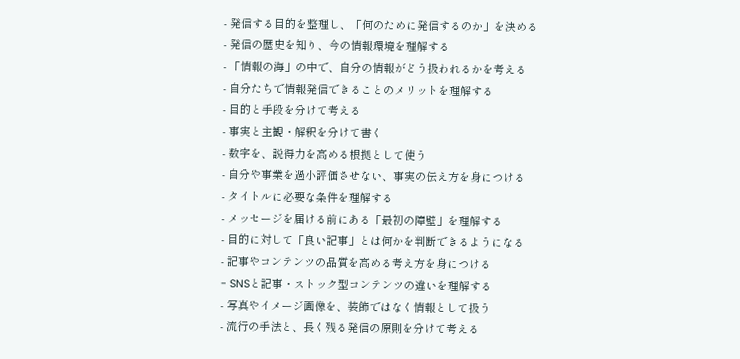- 発信する目的を整理し、「何のために発信するのか」を決める
- 発信の歴史を知り、今の情報環境を理解する
- 「情報の海」の中で、自分の情報がどう扱われるかを考える
- 自分たちで情報発信できることのメリットを理解する
- 目的と手段を分けて考える
- 事実と主観・解釈を分けて書く
- 数字を、説得力を高める根拠として使う
- 自分や事業を過小評価させない、事実の伝え方を身につける
- タイトルに必要な条件を理解する
- メッセージを届ける前にある「最初の障壁」を理解する
- 目的に対して「良い記事」とは何かを判断できるようになる
- 記事やコンテンツの品質を高める考え方を身につける
- SNSと記事・ストック型コンテンツの違いを理解する
- 写真やイメージ画像を、装飾ではなく情報として扱う
- 流行の手法と、長く残る発信の原則を分けて考える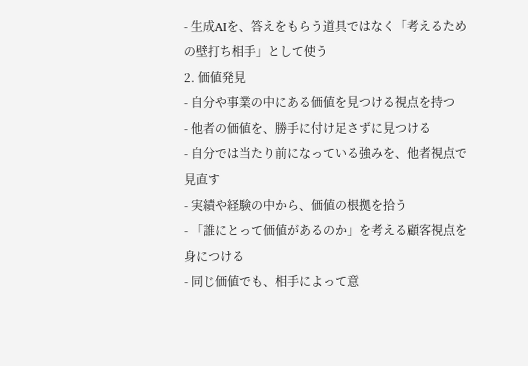- 生成AIを、答えをもらう道具ではなく「考えるための壁打ち相手」として使う
2. 価値発見
- 自分や事業の中にある価値を見つける視点を持つ
- 他者の価値を、勝手に付け足さずに見つける
- 自分では当たり前になっている強みを、他者視点で見直す
- 実績や経験の中から、価値の根拠を拾う
- 「誰にとって価値があるのか」を考える顧客視点を身につける
- 同じ価値でも、相手によって意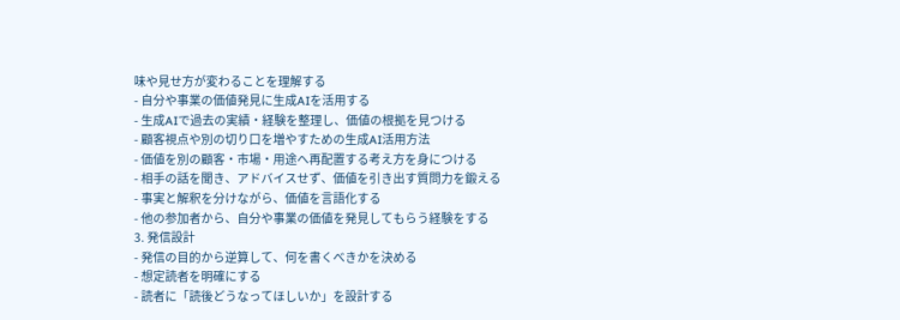味や見せ方が変わることを理解する
- 自分や事業の価値発見に生成AIを活用する
- 生成AIで過去の実績・経験を整理し、価値の根拠を見つける
- 顧客視点や別の切り口を増やすための生成AI活用方法
- 価値を別の顧客・市場・用途へ再配置する考え方を身につける
- 相手の話を聞き、アドバイスせず、価値を引き出す質問力を鍛える
- 事実と解釈を分けながら、価値を言語化する
- 他の参加者から、自分や事業の価値を発見してもらう経験をする
3. 発信設計
- 発信の目的から逆算して、何を書くべきかを決める
- 想定読者を明確にする
- 読者に「読後どうなってほしいか」を設計する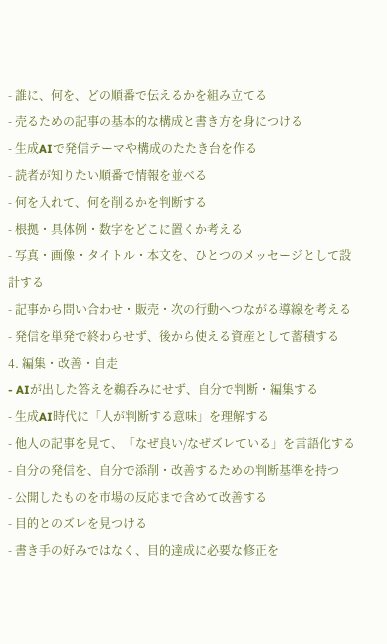- 誰に、何を、どの順番で伝えるかを組み立てる
- 売るための記事の基本的な構成と書き方を身につける
- 生成AIで発信テーマや構成のたたき台を作る
- 読者が知りたい順番で情報を並べる
- 何を入れて、何を削るかを判断する
- 根拠・具体例・数字をどこに置くか考える
- 写真・画像・タイトル・本文を、ひとつのメッセージとして設計する
- 記事から問い合わせ・販売・次の行動へつながる導線を考える
- 発信を単発で終わらせず、後から使える資産として蓄積する
4. 編集・改善・自走
- AIが出した答えを鵜呑みにせず、自分で判断・編集する
- 生成AI時代に「人が判断する意味」を理解する
- 他人の記事を見て、「なぜ良い/なぜズレている」を言語化する
- 自分の発信を、自分で添削・改善するための判断基準を持つ
- 公開したものを市場の反応まで含めて改善する
- 目的とのズレを見つける
- 書き手の好みではなく、目的達成に必要な修正を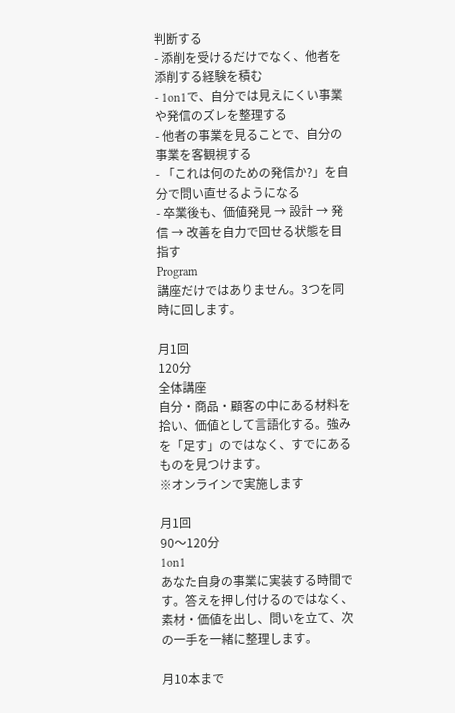判断する
- 添削を受けるだけでなく、他者を添削する経験を積む
- 1on1で、自分では見えにくい事業や発信のズレを整理する
- 他者の事業を見ることで、自分の事業を客観視する
- 「これは何のための発信か?」を自分で問い直せるようになる
- 卒業後も、価値発見 → 設計 → 発信 → 改善を自力で回せる状態を目指す
Program
講座だけではありません。3つを同時に回します。

月1回
120分
全体講座
自分・商品・顧客の中にある材料を拾い、価値として言語化する。強みを「足す」のではなく、すでにあるものを見つけます。
※オンラインで実施します

月1回
90〜120分
1on1
あなた自身の事業に実装する時間です。答えを押し付けるのではなく、素材・価値を出し、問いを立て、次の一手を一緒に整理します。

月10本まで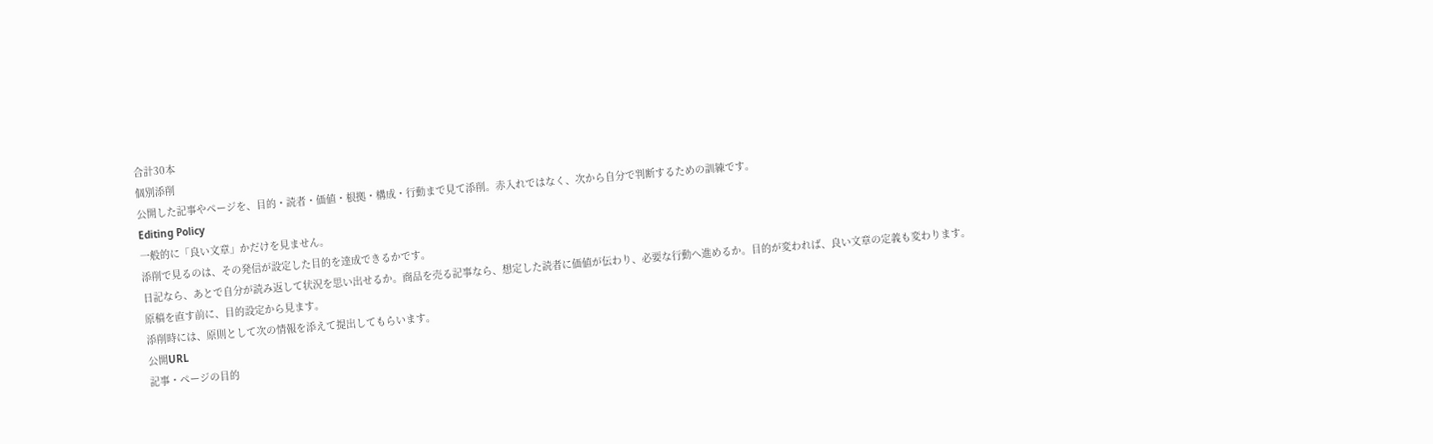合計30本
個別添削
公開した記事やページを、目的・読者・価値・根拠・構成・行動まで見て添削。赤入れではなく、次から自分で判断するための訓練です。
Editing Policy
一般的に「良い文章」かだけを見ません。
添削で見るのは、その発信が設定した目的を達成できるかです。
日記なら、あとで自分が読み返して状況を思い出せるか。商品を売る記事なら、想定した読者に価値が伝わり、必要な行動へ進めるか。目的が変われば、良い文章の定義も変わります。
原稿を直す前に、目的設定から見ます。
添削時には、原則として次の情報を添えて提出してもらいます。
公開URL
記事・ページの目的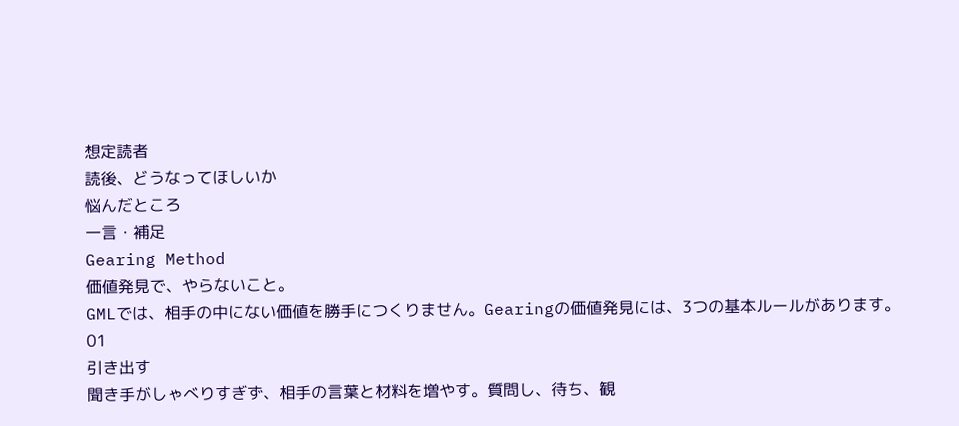想定読者
読後、どうなってほしいか
悩んだところ
一言・補足
Gearing Method
価値発見で、やらないこと。
GMLでは、相手の中にない価値を勝手につくりません。Gearingの価値発見には、3つの基本ルールがあります。
01
引き出す
聞き手がしゃべりすぎず、相手の言葉と材料を増やす。質問し、待ち、観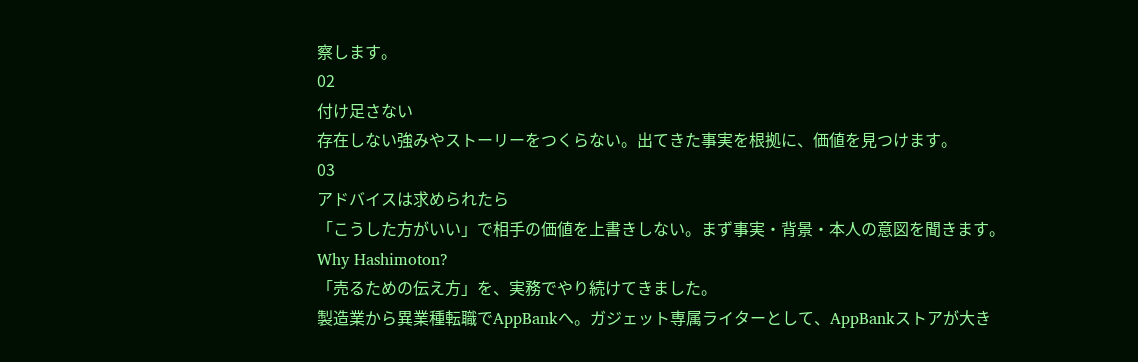察します。
02
付け足さない
存在しない強みやストーリーをつくらない。出てきた事実を根拠に、価値を見つけます。
03
アドバイスは求められたら
「こうした方がいい」で相手の価値を上書きしない。まず事実・背景・本人の意図を聞きます。
Why Hashimoton?
「売るための伝え方」を、実務でやり続けてきました。
製造業から異業種転職でAppBankへ。ガジェット専属ライターとして、AppBankストアが大き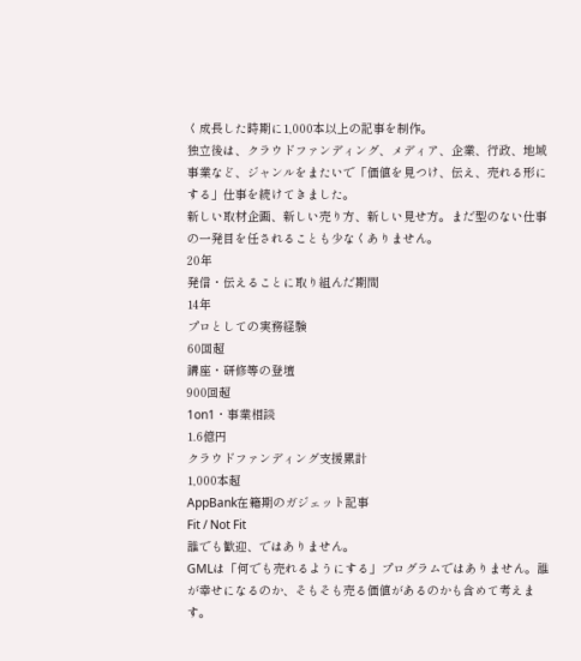く成長した時期に1,000本以上の記事を制作。
独立後は、クラウドファンディング、メディア、企業、行政、地域事業など、ジャンルをまたいで「価値を見つけ、伝え、売れる形にする」仕事を続けてきました。
新しい取材企画、新しい売り方、新しい見せ方。まだ型のない仕事の一発目を任されることも少なくありません。
20年
発信・伝えることに取り組んだ期間
14年
プロとしての実務経験
60回超
講座・研修等の登壇
900回超
1on1・事業相談
1.6億円
クラウドファンディング支援累計
1,000本超
AppBank在籍期のガジェット記事
Fit / Not Fit
誰でも歓迎、ではありません。
GMLは「何でも売れるようにする」プログラムではありません。誰が幸せになるのか、そもそも売る価値があるのかも含めて考えます。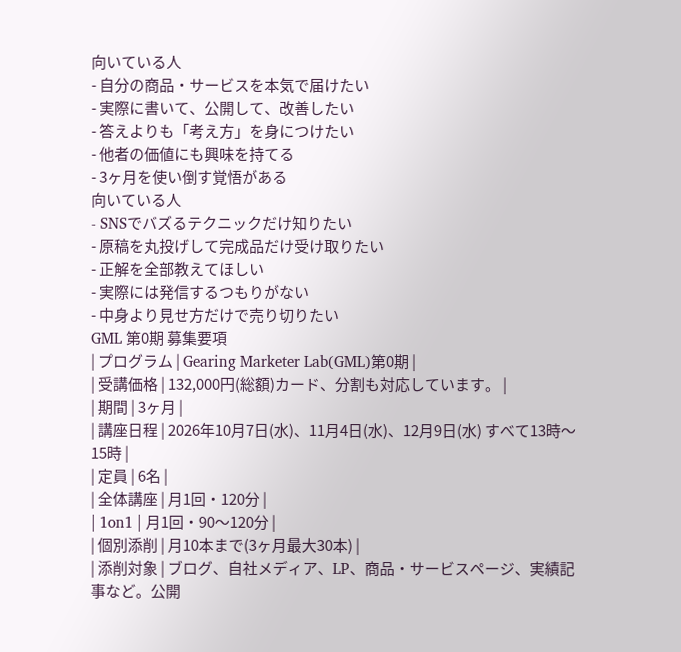向いている人
- 自分の商品・サービスを本気で届けたい
- 実際に書いて、公開して、改善したい
- 答えよりも「考え方」を身につけたい
- 他者の価値にも興味を持てる
- 3ヶ月を使い倒す覚悟がある
向いている人
- SNSでバズるテクニックだけ知りたい
- 原稿を丸投げして完成品だけ受け取りたい
- 正解を全部教えてほしい
- 実際には発信するつもりがない
- 中身より見せ方だけで売り切りたい
GML 第0期 募集要項
| プログラム | Gearing Marketer Lab(GML)第0期 |
| 受講価格 | 132,000円(総額)カード、分割も対応しています。 |
| 期間 | 3ヶ月 |
| 講座日程 | 2026年10月7日(水)、11月4日(水)、12月9日(水) すべて13時〜15時 |
| 定員 | 6名 |
| 全体講座 | 月1回・120分 |
| 1on1 | 月1回・90〜120分 |
| 個別添削 | 月10本まで(3ヶ月最大30本) |
| 添削対象 | ブログ、自社メディア、LP、商品・サービスページ、実績記事など。公開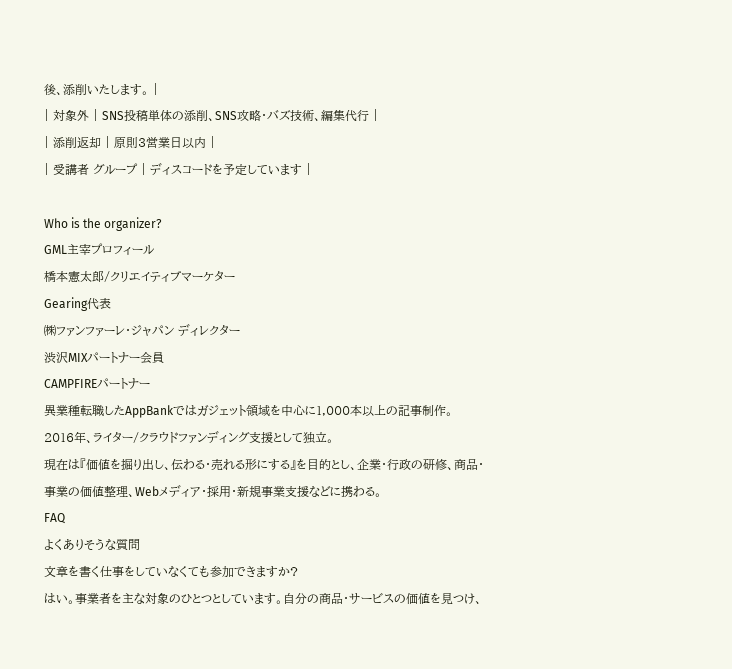後、添削いたします。 |
| 対象外 | SNS投稿単体の添削、SNS攻略・バズ技術、編集代行 |
| 添削返却 | 原則3営業日以内 |
| 受講者 グループ | ディスコードを予定しています |

Who is the organizer?
GML主宰プロフィール
橋本憲太郎/クリエイティブマーケター
Gearing代表
㈱ファンファーレ・ジャパン ディレクター
渋沢MIXパートナー会員
CAMPFIREパートナー
異業種転職したAppBankではガジェット領域を中心に1,000本以上の記事制作。
2016年、ライター/クラウドファンディング支援として独立。
現在は『価値を掘り出し、伝わる・売れる形にする』を目的とし、企業・行政の研修、商品・事業の価値整理、Webメディア・採用・新規事業支援などに携わる。
FAQ
よくありそうな質問
文章を書く仕事をしていなくても参加できますか?
はい。事業者を主な対象のひとつとしています。自分の商品・サービスの価値を見つけ、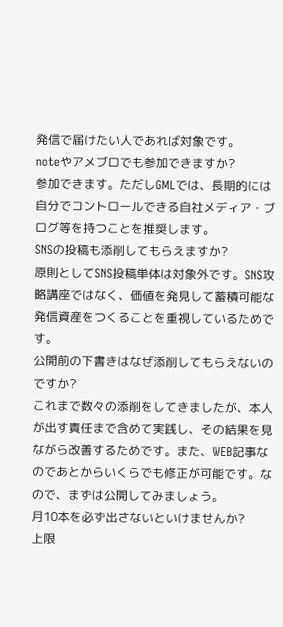発信で届けたい人であれば対象です。
noteやアメブロでも参加できますか?
参加できます。ただしGMLでは、長期的には自分でコントロールできる自社メディア・ブログ等を持つことを推奨します。
SNSの投稿も添削してもらえますか?
原則としてSNS投稿単体は対象外です。SNS攻略講座ではなく、価値を発見して蓄積可能な発信資産をつくることを重視しているためです。
公開前の下書きはなぜ添削してもらえないのですか?
これまで数々の添削をしてきましたが、本人が出す責任まで含めて実践し、その結果を見ながら改善するためです。また、WEB記事なのであとからいくらでも修正が可能です。なので、まずは公開してみましょう。
月10本を必ず出さないといけませんか?
上限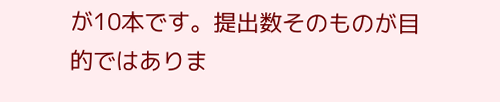が10本です。提出数そのものが目的ではありま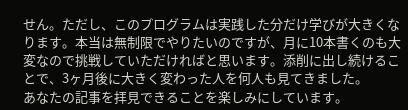せん。ただし、このプログラムは実践した分だけ学びが大きくなります。本当は無制限でやりたいのですが、月に10本書くのも大変なので挑戦していただければと思います。添削に出し続けることで、3ヶ月後に大きく変わった人を何人も見てきました。
あなたの記事を拝見できることを楽しみにしています。